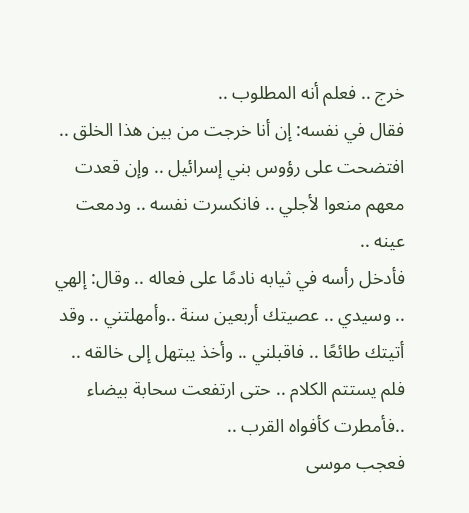خرج .. فعلم أنه المطلوب ..
فقال في نفسه: إن أنا خرجت من بين هذا الخلق .. افتضحت على رؤوس بني إسرائيل .. وإن قعدت معهم منعوا لأجلي .. فانكسرت نفسه .. ودمعت عينه ..
فأدخل رأسه في ثيابه نادمًا على فعاله .. وقال: إلهي .. وسيدي .. عصيتك أربعين سنة ..وأمهلتني .. وقد أتيتك طائعًا .. فاقبلني .. وأخذ يبتهل إلى خالقه ..
فلم يستتم الكلام .. حتى ارتفعت سحابة بيضاء ..فأمطرت كأفواه القرب ..
فعجب موسى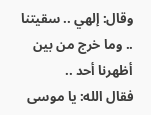وقال: إلهي .. سقيتنا .. وما خرج من بين أظهرنا أحد ..
فقال الله: يا موسى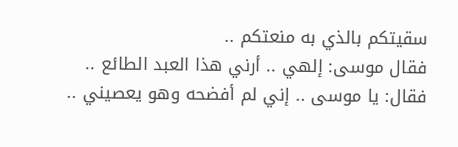سقيتكم بالذي به منعتكم ..
فقال موسى: إلهي .. أرني هذا العبد الطائع ..
فقال: يا موسى .. إني لم أفضحه وهو يعصيني ..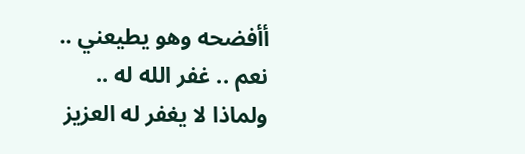أأفضحه وهو يطيعني ..
نعم .. غفر الله له ..
ولماذا لا يغفر له العزيز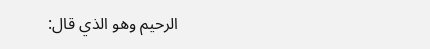الرحيم وهو الذي قال: